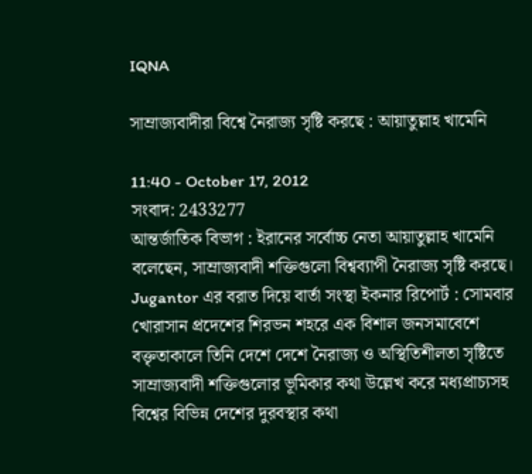IQNA

সাম্রাজ্যবাদীরা বিশ্বে নৈরাজ্য সৃষ্টি করছে : আয়াতুল্লাহ খামেনি

11:40 - October 17, 2012
সংবাদ: 2433277
আন্তর্জাতিক বিভাগ : ইরানের সর্বোচ্চ নেতা আয়াতুল্লাহ খামেনি বলেছেন, সাম্রাজ্যবাদী শক্তিগুলো বিশ্বব্যাপী নৈরাজ্য সৃষ্টি করছে।
Jugantor এর বরাত দিয়ে বার্তা সংস্থা ইকনার রিপোর্ট : সোমবার খোরাসান প্রদেশের শিরভন শহরে এক বিশাল জনসমাবেশে বক্তৃতাকালে তিনি দেশে দেশে নৈরাজ্য ও অস্থিতিশীলতা সৃষ্টিতে সাম্রাজ্যবাদী শক্তিগুলোর ভূমিকার কথা উল্লেখ করে মধ্যপ্রাচ্যসহ বিশ্বের বিভিন্ন দেশের দুরবস্থার কথা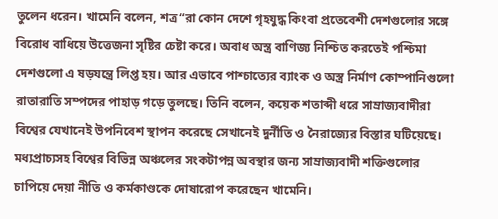তুলেন ধরেন। খামেনি বলেন, শত্র“রা কোন দেশে গৃহযুদ্ধ কিংবা প্রতেবেশী দেশগুলোর সঙ্গে বিরোধ বাধিয়ে উত্তেজনা সৃষ্টির চেষ্টা করে। অবাধ অস্ত্র বাণিজ্য নিশ্চিত করতেই পশ্চিমা দেশগুলো এ ষড়যন্ত্রে লিপ্ত হয়। আর এভাবে পাশ্চাত্যের ব্যাংক ও অস্ত্র নির্মাণ কোম্পানিগুলো রাতারাতি সম্পদের পাহাড় গড়ে তুলছে। তিনি বলেন, কয়েক শতাব্দী ধরে সাম্রাজ্যবাদীরা বিশ্বের যেখানেই উপনিবেশ স্থাপন করেছে সেখানেই দুর্নীতি ও নৈরাজ্যের বিস্তার ঘটিয়েছে। মধ্যপ্রাচ্যসহ বিশ্বের বিভিন্ন অঞ্চলের সংকটাপন্ন অবস্থার জন্য সাম্রাজ্যবাদী শক্তিগুলোর চাপিয়ে দেয়া নীতি ও কর্মকাণ্ডকে দোষারোপ করেছেন খামেনি।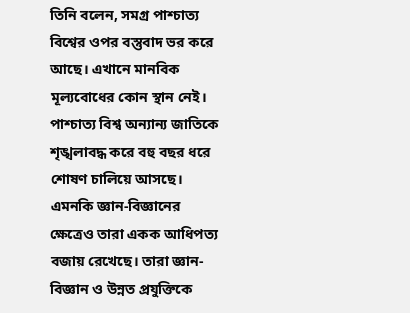তিনি বলেন, সমগ্র পাশ্চাত্য বিশ্বের ওপর বস্তুবাদ ভর করে আছে। এখানে মানবিক মূল্যবোধের কোন স্থান নেই। পাশ্চাত্য বিশ্ব অন্যান্য জাতিকে শৃঙ্খলাবদ্ধ করে বহু বছর ধরে শোষণ চালিয়ে আসছে। এমনকি জ্ঞান-বিজ্ঞানের ক্ষেত্রেও তারা একক আধিপত্য বজায় রেখেছে। তারা জ্ঞান-বিজ্ঞান ও উন্নত প্রযুক্তিকে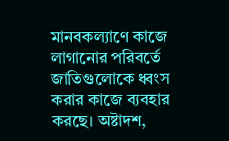মানবকল্যাণে কাজে লাগানোর পরিবর্তে জাতিগুলোকে ধ্বংস করার কাজে ব্যবহার করছে। অষ্টাদশ,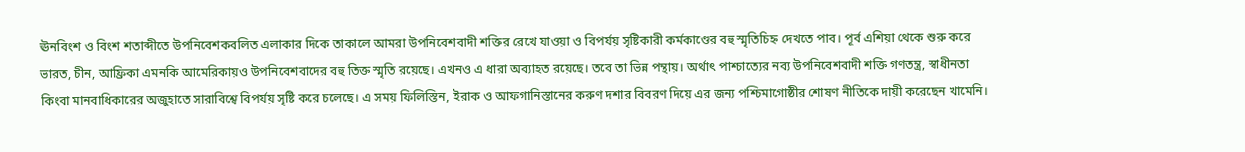ঊনবিংশ ও বিংশ শতাব্দীতে উপনিবেশকবলিত এলাকার দিকে তাকালে আমরা উপনিবেশবাদী শক্তির রেখে যাওয়া ও বিপর্যয় সৃষ্টিকারী কর্মকাণ্ডের বহু স্মৃতিচিহ্ন দেখতে পাব। পূর্ব এশিয়া থেকে শুরু করে ভারত, চীন, আফ্রিকা এমনকি আমেরিকায়ও উপনিবেশবাদের বহু তিক্ত স্মৃতি রয়েছে। এখনও এ ধারা অব্যাহত রয়েছে। তবে তা ভিন্ন পন্থায়। অর্থাৎ পাশ্চাত্যের নব্য উপনিবেশবাদী শক্তি গণতন্ত্র, স্বাধীনতা কিংবা মানবাধিকারের অজুহাতে সারাবিশ্বে বিপর্যয় সৃষ্টি করে চলেছে। এ সময় ফিলিস্তিন, ইরাক ও আফগানিস্তানের করুণ দশার বিবরণ দিয়ে এর জন্য পশ্চিমাগোষ্ঠীর শোষণ নীতিকে দায়ী করেছেন খামেনি।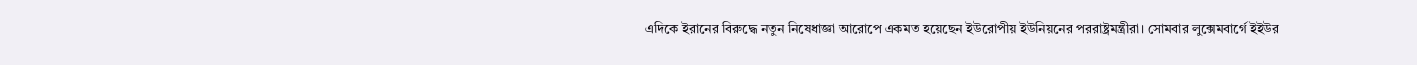এদিকে ইরানের বিরুদ্ধে নতুন নিষেধাজ্ঞা আরোপে একমত হয়েছেন ইউরোপীয় ইউনিয়নের পররাষ্ট্রমন্ত্রীরা। সোমবার লুক্সেমবার্গে ইইউর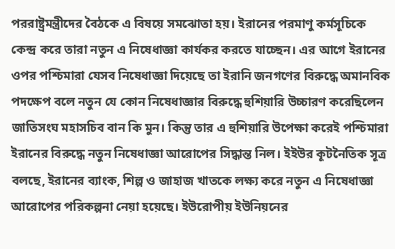পররাষ্ট্রমন্ত্রীদের বৈঠকে এ বিষয়ে সমঝোতা হয়। ইরানের পরমাণু কর্মসূচিকে কেন্দ্র করে তারা নতুন এ নিষেধাজ্ঞা কার্যকর করতে যাচ্ছেন। এর আগে ইরানের ওপর পশ্চিমারা যেসব নিষেধাজ্ঞা দিয়েছে তা ইরানি জনগণের বিরুদ্ধে অমানবিক পদক্ষেপ বলে নতুন যে কোন নিষেধাজ্ঞার বিরুদ্ধে হুশিয়ারি উচ্চারণ করেছিলেন জাতিসংঘ মহাসচিব বান কি মুন। কিন্তু তার এ হুশিয়ারি উপেক্ষা করেই পশ্চিমারা ইরানের বিরুদ্ধে নতুন নিষেধাজ্ঞা আরোপের সিদ্ধান্ত নিল। ইইউর কূটনৈতিক সূত্র বলছে, ইরানের ব্যাংক, শিল্প ও জাহাজ খাতকে লক্ষ্য করে নতুন এ নিষেধাজ্ঞা আরোপের পরিকল্পনা নেয়া হয়েছে। ইউরোপীয় ইউনিয়নের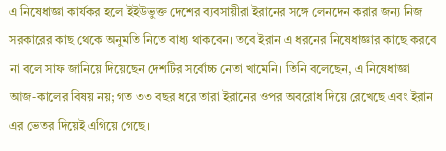এ নিষেধাজ্ঞা কার্যকর হলে ইইউভুক্ত দেশের ব্যবসায়ীরা ইরানের সঙ্গে লেনদেন করার জন্য নিজ সরকারের কাছ থেকে অনুমতি নিতে বাধ্য থাকবেন। তবে ইরান এ ধরনের নিষেধাজ্ঞার কাছে করবে না বলে সাফ জানিয়ে দিয়েছেন দেশটির সর্বোচ্চ নেতা খামেনি। তিনি বলেছেন, এ নিষেধাজ্ঞা আজ-কালের বিষয় নয়; গত ৩৩ বছর ধরে তারা ইরানের ওপর অবরোধ দিয়ে রেখেছে এবং ইরান এর ভেতর দিয়েই এগিয়ে গেছে।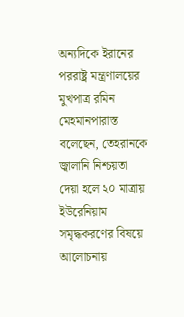অন্যদিকে ইরানের পররাষ্ট্র মন্ত্রণালয়ের মুখপাত্র রমিন মেহমানপারাস্ত বলেছেন, তেহরানকে জ্বালানি নিশ্চয়তা দেয়া হলে ২০ মাত্রায় ইউরেনিয়াম সমৃদ্ধকরণের বিষয়ে আলোচনায়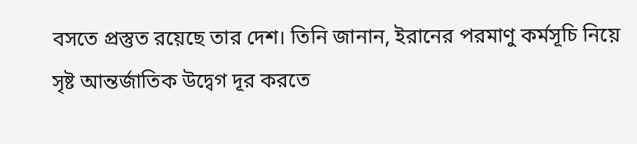বসতে প্রস্তুত রয়েছে তার দেশ। তিনি জানান, ইরানের পরমাণু কর্মসূচি নিয়ে সৃষ্ট আন্তর্জাতিক উদ্বেগ দূর করতে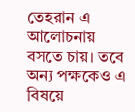তেহরান এ আলোচনায় বসতে চায়। তবে অন্য পক্ষকেও এ বিষয়ে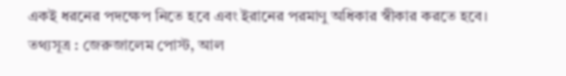একই ধরনের পদক্ষেপ নিতে হবে এবং ইরানের পরমাণু অধিকার স্বীকার করতে হবে। তথ্যসূত্র : জেরুজালেম পোস্ট, আল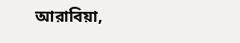আরাবিয়া,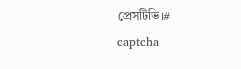প্রেসটিভি।#
captcha